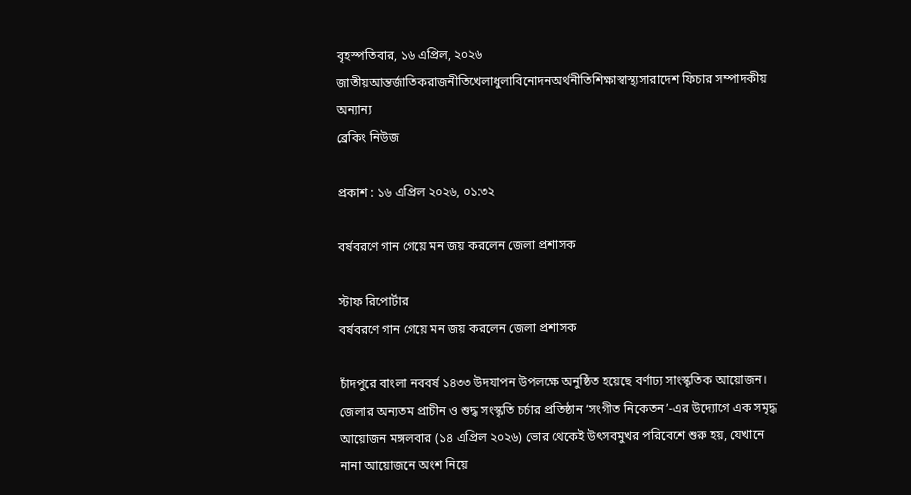বৃহস্পতিবার, ১৬ এপ্রিল, ২০২৬
জাতীয়আন্তর্জাতিকরাজনীতিখেলাধুলাবিনোদনঅর্থনীতিশিক্ষাস্বাস্থ্যসারাদেশ ফিচার সম্পাদকীয় অন্যান্য
ব্রেকিং নিউজ

প্রকাশ : ১৬ এপ্রিল ২০২৬, ০১:৩২

বর্ষবরণে গান গেয়ে মন জয় করলেন জেলা প্রশাসক

স্টাফ রিপোর্টার
বর্ষবরণে গান গেয়ে মন জয় করলেন জেলা প্রশাসক

চাঁদপুরে বাংলা নববর্ষ ১৪৩৩ উদযাপন উপলক্ষে অনুষ্ঠিত হয়েছে বর্ণাঢ্য সাংস্কৃতিক আয়োজন। জেলার অন্যতম প্রাচীন ও শুদ্ধ সংস্কৃতি চর্চার প্রতিষ্ঠান ‘সংগীত নিকেতন’-এর উদ্যোগে এক সমৃদ্ধ আয়োজন মঙ্গলবার (১৪ এপ্রিল ২০২৬) ভোর থেকেই উৎসবমুখর পরিবেশে শুরু হয়, যেখানে নানা আয়োজনে অংশ নিয়ে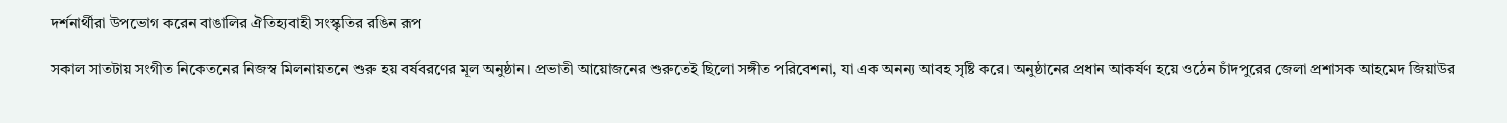দর্শনার্থীরা উপভোগ করেন বাঙালির ঐতিহ্যবাহী সংস্কৃতির রঙিন রূপ

সকাল সাতটায় সংগীত নিকেতনের নিজস্ব মিলনায়তনে শুরু হয় বর্ষবরণের মূল অনুষ্ঠান। প্রভাতী আয়োজনের শুরুতেই ছিলো সঙ্গীত পরিবেশনা, যা এক অনন্য আবহ সৃষ্টি করে। অনুষ্ঠানের প্রধান আকর্ষণ হয়ে ওঠেন চাঁদপুরের জেলা প্রশাসক আহমেদ জিয়াউর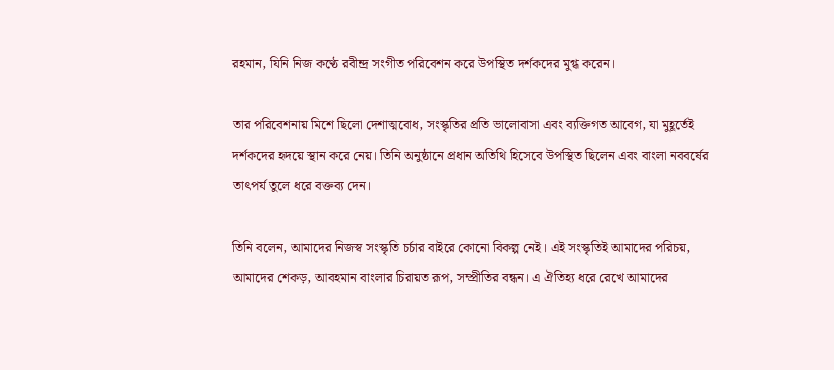রহমান, যিনি নিজ কণ্ঠে রবীন্দ্র সংগীত পরিবেশন করে উপস্থিত দর্শকদের মুগ্ধ করেন।

তার পরিবেশনায় মিশে ছিলো দেশাত্মবোধ, সংস্কৃতির প্রতি ভালোবাসা এবং ব্যক্তিগত আবেগ, যা মুহূর্তেই দর্শকদের হৃদয়ে স্থান করে নেয়। তিনি অনুষ্ঠানে প্রধান অতিথি হিসেবে উপস্থিত ছিলেন এবং বাংলা নববর্ষের তাৎপর্য তুলে ধরে বক্তব্য দেন।

তিনি বলেন, আমাদের নিজস্ব সংস্কৃতি চর্চার বাইরে কোনো বিকল্প নেই। এই সংস্কৃতিই আমাদের পরিচয়, আমাদের শেকড়, আবহমান বাংলার চিরায়ত রূপ, সম্প্রীতির বন্ধন। এ ঐতিহ্য ধরে রেখে আমাদের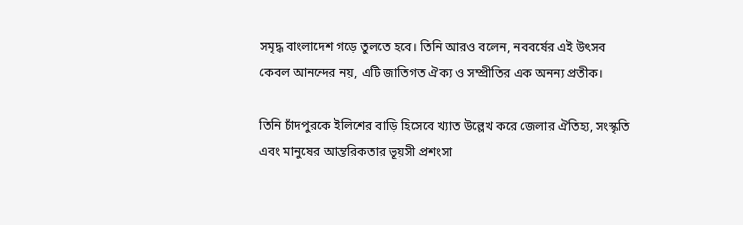সমৃদ্ধ বাংলাদেশ গড়ে তুলতে হবে। তিনি আরও বলেন, নববর্ষের এই উৎসব কেবল আনন্দের নয়, এটি জাতিগত ঐক্য ও সম্প্রীতির এক অনন্য প্রতীক।

তিনি চাঁদপুরকে ইলিশের বাড়ি হিসেবে খ্যাত উল্লেখ করে জেলার ঐতিহ্য, সংস্কৃতি এবং মানুষের আন্তরিকতার ভূয়সী প্রশংসা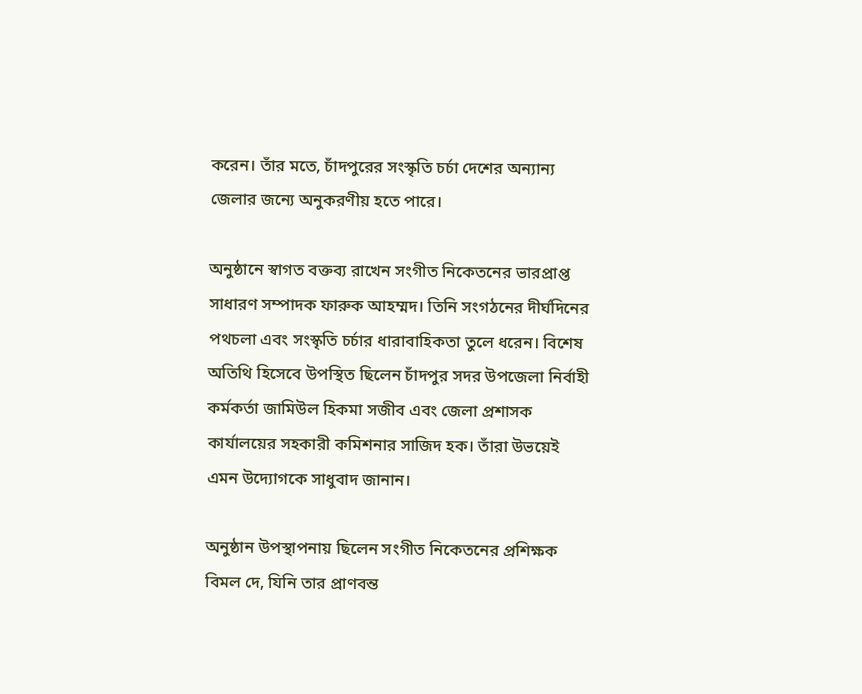করেন। তাঁর মতে, চাঁদপুরের সংস্কৃতি চর্চা দেশের অন্যান্য জেলার জন্যে অনুকরণীয় হতে পারে।

অনুষ্ঠানে স্বাগত বক্তব্য রাখেন সংগীত নিকেতনের ভারপ্রাপ্ত সাধারণ সম্পাদক ফারুক আহম্মদ। তিনি সংগঠনের দীর্ঘদিনের পথচলা এবং সংস্কৃতি চর্চার ধারাবাহিকতা তুলে ধরেন। বিশেষ অতিথি হিসেবে উপস্থিত ছিলেন চাঁদপুর সদর উপজেলা নির্বাহী কর্মকর্তা জামিউল হিকমা সজীব এবং জেলা প্রশাসক কার্যালয়ের সহকারী কমিশনার সাজিদ হক। তাঁরা উভয়েই এমন উদ্যোগকে সাধুবাদ জানান।

অনুষ্ঠান উপস্থাপনায় ছিলেন সংগীত নিকেতনের প্রশিক্ষক বিমল দে, যিনি তার প্রাণবন্ত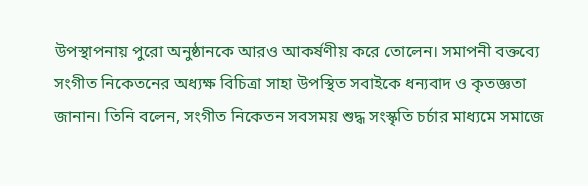উপস্থাপনায় পুরো অনুষ্ঠানকে আরও আকর্ষণীয় করে তোলেন। সমাপনী বক্তব্যে সংগীত নিকেতনের অধ্যক্ষ বিচিত্রা সাহা উপস্থিত সবাইকে ধন্যবাদ ও কৃতজ্ঞতা জানান। তিনি বলেন, সংগীত নিকেতন সবসময় শুদ্ধ সংস্কৃতি চর্চার মাধ্যমে সমাজে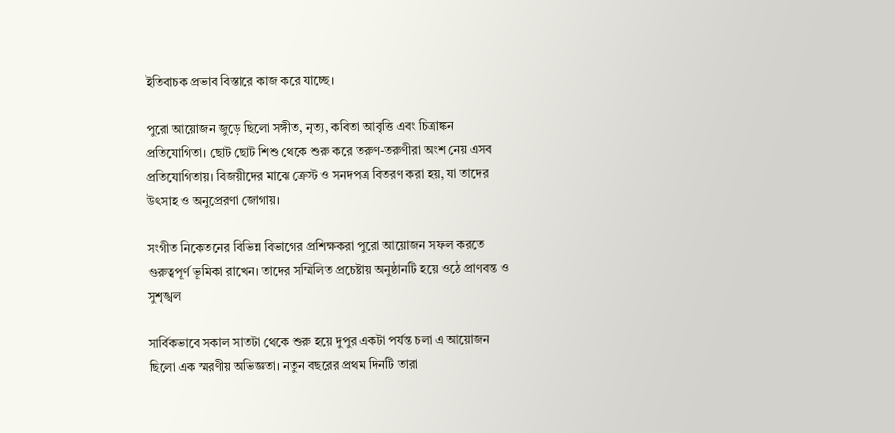ইতিবাচক প্রভাব বিস্তারে কাজ করে যাচ্ছে।

পুরো আয়োজন জুড়ে ছিলো সঙ্গীত, নৃত্য, কবিতা আবৃত্তি এবং চিত্রাঙ্কন প্রতিযোগিতা। ছোট ছোট শিশু থেকে শুরু করে তরুণ-তরুণীরা অংশ নেয় এসব প্রতিযোগিতায়। বিজয়ীদের মাঝে ক্রেস্ট ও সনদপত্র বিতরণ করা হয়, যা তাদের উৎসাহ ও অনুপ্রেরণা জোগায়।

সংগীত নিকেতনের বিভিন্ন বিভাগের প্রশিক্ষকরা পুরো আয়োজন সফল করতে গুরুত্বপূর্ণ ভূমিকা রাখেন। তাদের সম্মিলিত প্রচেষ্টায় অনুষ্ঠানটি হয়ে ওঠে প্রাণবন্ত ও সুশৃঙ্খল

সার্বিকভাবে সকাল সাতটা থেকে শুরু হয়ে দুপুর একটা পর্যন্ত চলা এ আয়োজন ছিলো এক স্মরণীয় অভিজ্ঞতা। নতুন বছরের প্রথম দিনটি তারা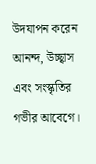উদযাপন করেন আনন্দ, উচ্ছ্বাস এবং সংস্কৃতির গভীর আবেগে।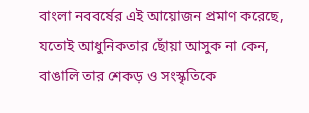বাংলা নববর্ষের এই আয়োজন প্রমাণ করেছে, যতোই আধুনিকতার ছোঁয়া আসুক না কেন, বাঙালি তার শেকড় ও সংস্কৃতিকে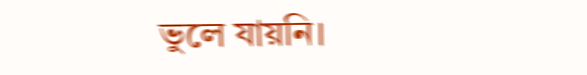ভুলে যায়নি।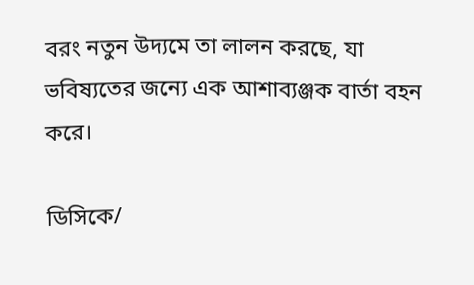বরং নতুন উদ্যমে তা লালন করছে, যা ভবিষ্যতের জন্যে এক আশাব্যঞ্জক বার্তা বহন করে।

ডিসিকে/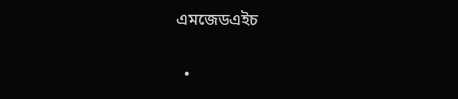এমজেডএইচ

  •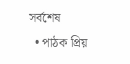সর্বশেষ
  • পাঠক প্রিয়